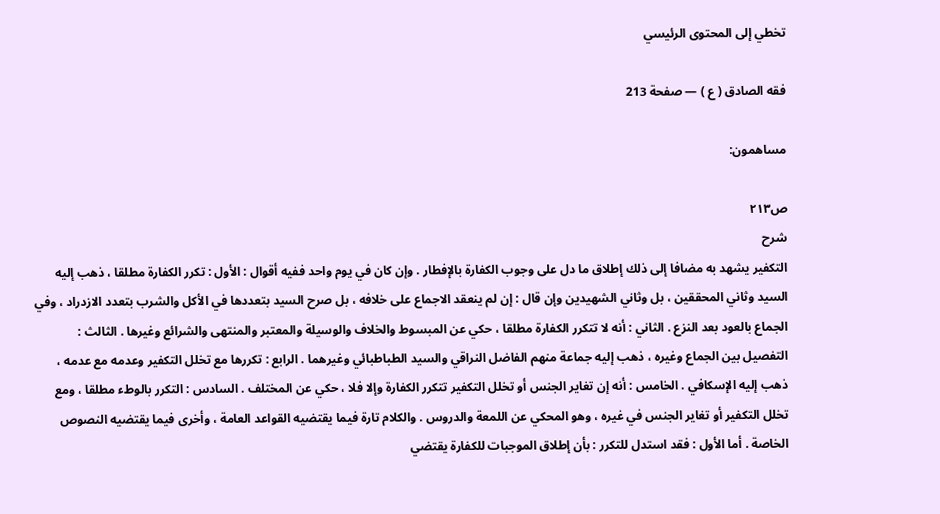تخطي إلى المحتوى الرئيسي

فقه الصادق ( ع ) — صفحة 213

مساهمون:

ص٢١٣
شرح
التكفير يشهد به مضافا إلى ذلك إطلاق ما دل على وجوب الكفارة بالإفطار . وإن كان في يوم واحد ففيه أقوال : الأول : تكرر الكفارة مطلقا ، ذهب إليه السيد وثاني المحققين ، بل وثاني الشهيدين وإن قال : إن لم ينعقد الاجماع على خلافه ، بل صرح السيد بتعددها في الأكل والشرب بتعدد الازدراد ، وفي الجماع بالعود بعد النزع . الثاني : أنه لا تتكرر الكفارة مطلقا ، حكي عن المبسوط والخلاف والوسيلة والمعتبر والمنتهى والشرائع وغيرها . الثالث : التفصيل بين الجماع وغيره ، ذهب إليه جماعة منهم الفاضل النراقي والسيد الطباطبائي وغيرهما . الرابع : تكررها مع تخلل التكفير وعدمه مع عدمه ، ذهب إليه الإسكافي . الخامس : أنه إن تغاير الجنس أو تخلل التكفير تتكرر الكفارة وإلا فلا ، حكي عن المختلف . السادس : التكرر بالوطء مطلقا ، ومع تخلل التكفير أو تغاير الجنس في غيره ، وهو المحكي عن اللمعة والدروس . والكلام تارة فيما يقتضيه القواعد العامة ، وأخرى فيما يقتضيه النصوص الخاصة . أما الأول : فقد استدل للتكرر : بأن إطلاق الموجبات للكفارة يقتضي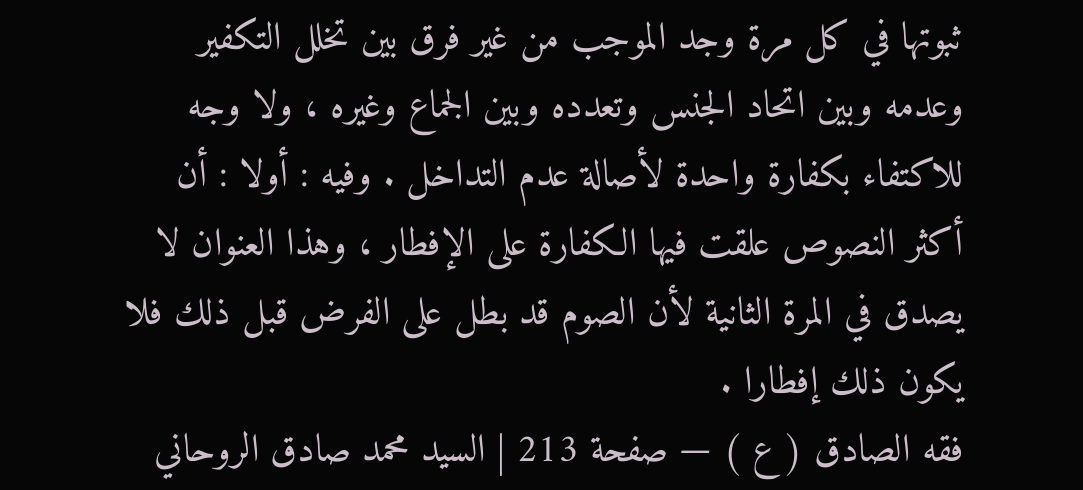ثبوتها في كل مرة وجد الموجب من غير فرق بين تخلل التكفير وعدمه وبين اتحاد الجنس وتعدده وبين الجماع وغيره ، ولا وجه للاكتفاء بكفارة واحدة لأصالة عدم التداخل . وفيه : أولا : أن أكثر النصوص علقت فيها الكفارة على الإفطار ، وهذا العنوان لا يصدق في المرة الثانية لأن الصوم قد بطل على الفرض قبل ذلك فلا يكون ذلك إفطارا .
فقه الصادق ( ع ) — صفحة 213 | السيد محمد صادق الروحاني